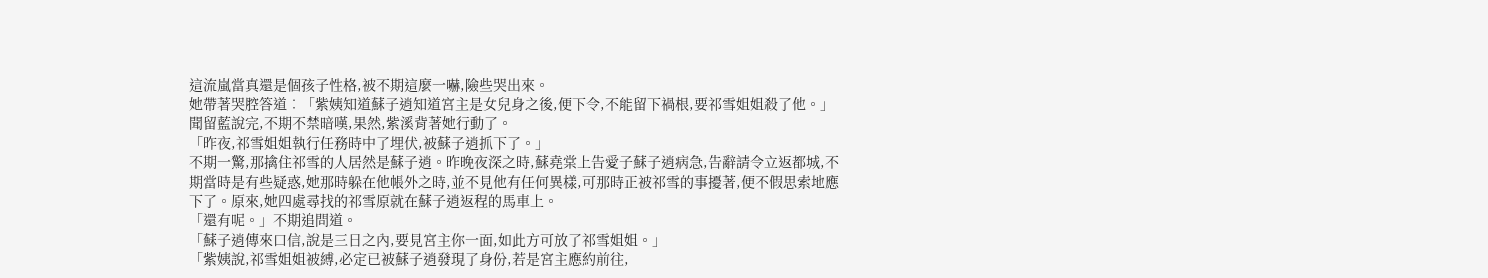這流嵐當真還是個孩子性格,被不期這麼一嚇,險些哭出來。
她帶著哭腔答道︰「紫姨知道蘇子逍知道宮主是女兒身之後,便下令,不能留下禍根,要祁雪姐姐殺了他。」
聞留藍說完,不期不禁暗嘆,果然,紫溪背著她行動了。
「昨夜,祁雪姐姐執行任務時中了埋伏,被蘇子逍抓下了。」
不期一驚,那擒住祁雪的人居然是蘇子逍。昨晚夜深之時,蘇堯棠上告愛子蘇子逍病急,告辭請令立返都城,不期當時是有些疑惑,她那時躲在他帳外之時,並不見他有任何異樣,可那時正被祁雪的事擾著,便不假思索地應下了。原來,她四處尋找的祁雪原就在蘇子逍返程的馬車上。
「還有呢。」不期追問道。
「蘇子逍傳來口信,說是三日之內,要見宮主你一面,如此方可放了祁雪姐姐。」
「紫姨說,祁雪姐姐被縛,必定已被蘇子逍發現了身份,若是宮主應約前往,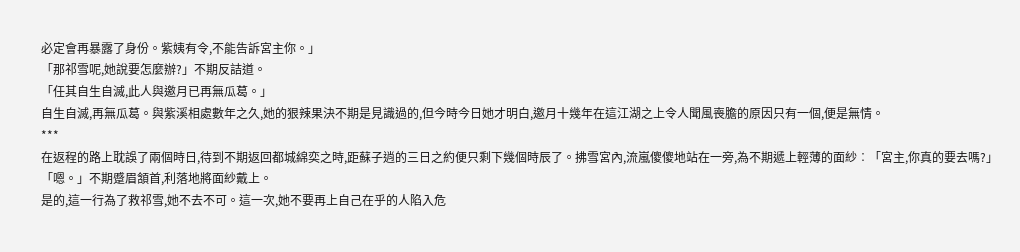必定會再暴露了身份。紫姨有令,不能告訴宮主你。」
「那祁雪呢,她說要怎麼辦?」不期反詰道。
「任其自生自滅,此人與邀月已再無瓜葛。」
自生自滅,再無瓜葛。與紫溪相處數年之久,她的狠辣果決不期是見識過的,但今時今日她才明白,邀月十幾年在這江湖之上令人聞風喪膽的原因只有一個,便是無情。
***
在返程的路上耽誤了兩個時日,待到不期返回都城綿奕之時,距蘇子逍的三日之約便只剩下幾個時辰了。拂雪宮內,流嵐傻傻地站在一旁,為不期遞上輕薄的面紗︰「宮主,你真的要去嗎?」
「嗯。」不期蹙眉頷首,利落地將面紗戴上。
是的,這一行為了救祁雪,她不去不可。這一次,她不要再上自己在乎的人陷入危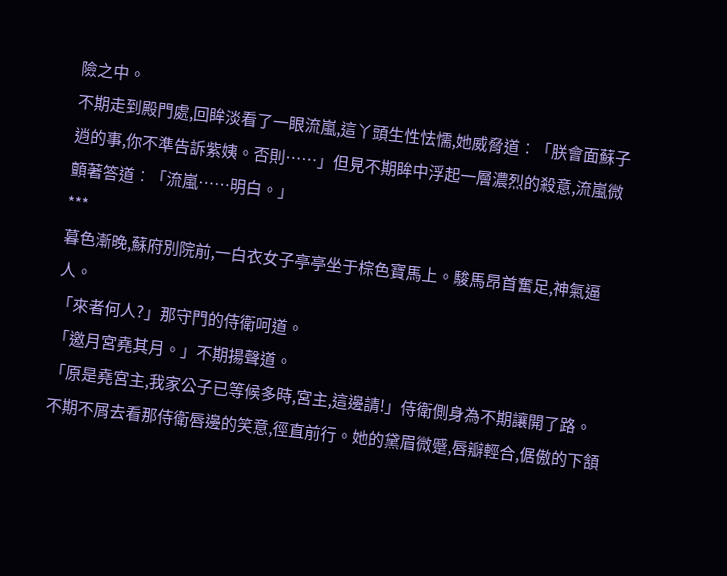險之中。
不期走到殿門處,回眸淡看了一眼流嵐,這丫頭生性怯懦,她威脅道︰「朕會面蘇子逍的事,你不準告訴紫姨。否則……」但見不期眸中浮起一層濃烈的殺意,流嵐微顫著答道︰「流嵐……明白。」
***
暮色漸晚,蘇府別院前,一白衣女子亭亭坐于棕色寶馬上。駿馬昂首奮足,神氣逼人。
「來者何人?」那守門的侍衛呵道。
「邀月宮堯其月。」不期揚聲道。
「原是堯宮主,我家公子已等候多時,宮主,這邊請!」侍衛側身為不期讓開了路。
不期不屑去看那侍衛唇邊的笑意,徑直前行。她的黛眉微蹙,唇瓣輕合,倨傲的下頷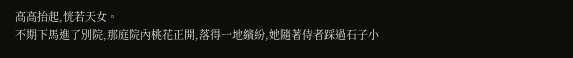高高抬起,恍若天女。
不期下馬進了別院,那庭院內桃花正開,落得一地繽紛,她隨著侍者踩過石子小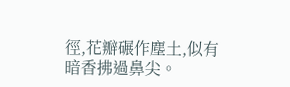徑,花瓣碾作塵土,似有暗香拂過鼻尖。